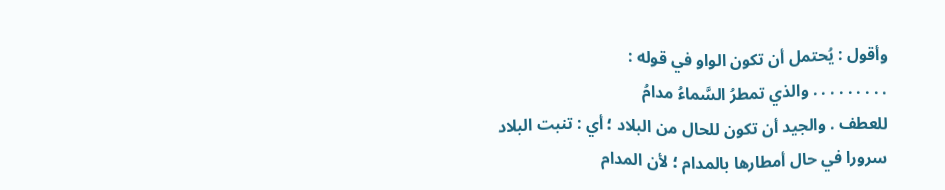وأقول : يُحتمل أن تكون الواو في قوله :
. . . . . . . . . والذي تمطرُ السَّماءُ مدامُ
للعطف . والجيد أن تكون للحال من البلاد ؛ أي : تنبت البلاد سرورا في حال أمطارها بالمدام ؛ لأن المدام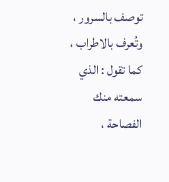توصف بالسرور ، وتُعرف بالاطراب ، كما تقول : الذي سمعته منك الفصاحة ،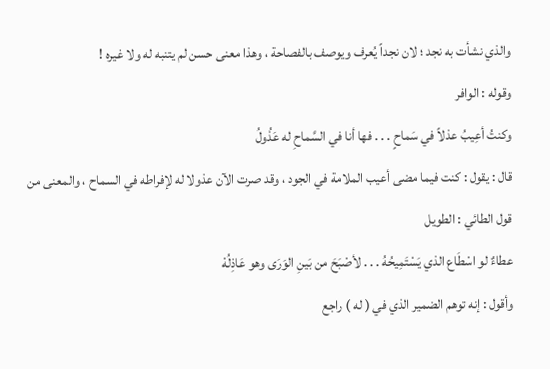والذي نشأت به نجد ؛ لان نجداً يُعرف ويوصف بالفصاحة ، وهذا معنى حسن لم يتنبه له ولا غيره !
وقوله : الوافر
وكنتُ أعِيبُ عذلاً في سَماحٍ . . . فها أنا في السَّماحِ له عَذُولُ
قال : يقول : كنت فيما مضى أعيب الملامة في الجود ، وقد صرت الآن عذولا له لإفراطه في السماح ، والمعنى من قول الطائي : الطويل
عطاءٌ لو اسْطَاع الذي يَسْتَمِيحُهُ . . . لأصْبَحَ من بَينِ الوَرَى وهو عَاذِلُهْ
وأقول : إنه توهم الضمير الذي في ( له ) راجع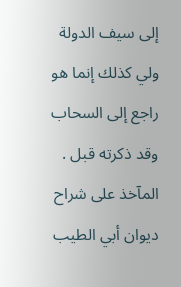إلى سيف الدولة ولي كذلك إنما هو راجع إلى السحاب وقد ذكرته قبل .
المآخذ على شراح ديوان أبي الطيب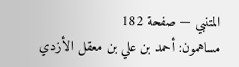المتنبي — صفحة 182
مساهمون: أحمد بن علي بن معقل الأزدي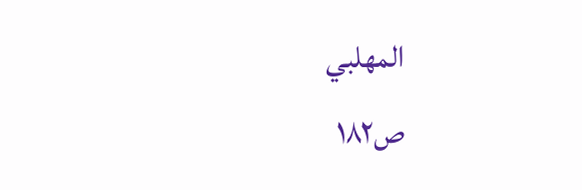المهلبي
ص١٨٢